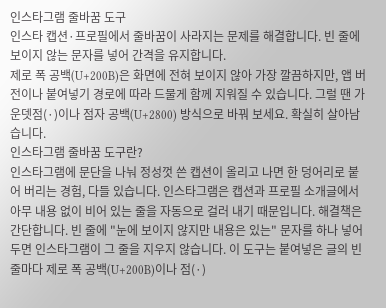인스타그램 줄바꿈 도구
인스타 캡션·프로필에서 줄바꿈이 사라지는 문제를 해결합니다. 빈 줄에 보이지 않는 문자를 넣어 간격을 유지합니다.
제로 폭 공백(U+200B)은 화면에 전혀 보이지 않아 가장 깔끔하지만, 앱 버전이나 붙여넣기 경로에 따라 드물게 함께 지워질 수 있습니다. 그럴 땐 가운뎃점(·)이나 점자 공백(U+2800) 방식으로 바꿔 보세요. 확실히 살아남습니다.
인스타그램 줄바꿈 도구란?
인스타그램에 문단을 나눠 정성껏 쓴 캡션이 올리고 나면 한 덩어리로 붙어 버리는 경험, 다들 있습니다. 인스타그램은 캡션과 프로필 소개글에서 아무 내용 없이 비어 있는 줄을 자동으로 걸러 내기 때문입니다. 해결책은 간단합니다. 빈 줄에 "눈에 보이지 않지만 내용은 있는" 문자를 하나 넣어 두면 인스타그램이 그 줄을 지우지 않습니다. 이 도구는 붙여넣은 글의 빈 줄마다 제로 폭 공백(U+200B)이나 점(·)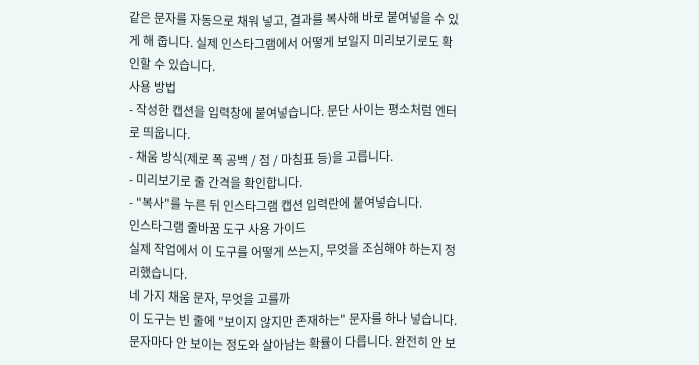같은 문자를 자동으로 채워 넣고, 결과를 복사해 바로 붙여넣을 수 있게 해 줍니다. 실제 인스타그램에서 어떻게 보일지 미리보기로도 확인할 수 있습니다.
사용 방법
- 작성한 캡션을 입력창에 붙여넣습니다. 문단 사이는 평소처럼 엔터로 띄웁니다.
- 채움 방식(제로 폭 공백 / 점 / 마침표 등)을 고릅니다.
- 미리보기로 줄 간격을 확인합니다.
- "복사"를 누른 뒤 인스타그램 캡션 입력란에 붙여넣습니다.
인스타그램 줄바꿈 도구 사용 가이드
실제 작업에서 이 도구를 어떻게 쓰는지, 무엇을 조심해야 하는지 정리했습니다.
네 가지 채움 문자, 무엇을 고를까
이 도구는 빈 줄에 "보이지 않지만 존재하는" 문자를 하나 넣습니다. 문자마다 안 보이는 정도와 살아남는 확률이 다릅니다. 완전히 안 보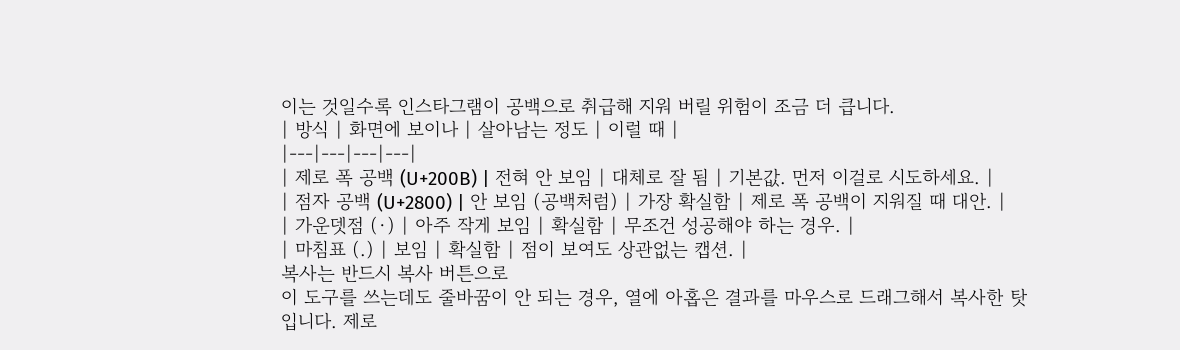이는 것일수록 인스타그램이 공백으로 취급해 지워 버릴 위험이 조금 더 큽니다.
| 방식 | 화면에 보이나 | 살아남는 정도 | 이럴 때 |
|---|---|---|---|
| 제로 폭 공백 (U+200B) | 전혀 안 보임 | 대체로 잘 됨 | 기본값. 먼저 이걸로 시도하세요. |
| 점자 공백 (U+2800) | 안 보임 (공백처럼) | 가장 확실함 | 제로 폭 공백이 지워질 때 대안. |
| 가운뎃점 (·) | 아주 작게 보임 | 확실함 | 무조건 성공해야 하는 경우. |
| 마침표 (.) | 보임 | 확실함 | 점이 보여도 상관없는 캡션. |
복사는 반드시 복사 버튼으로
이 도구를 쓰는데도 줄바꿈이 안 되는 경우, 열에 아홉은 결과를 마우스로 드래그해서 복사한 탓입니다. 제로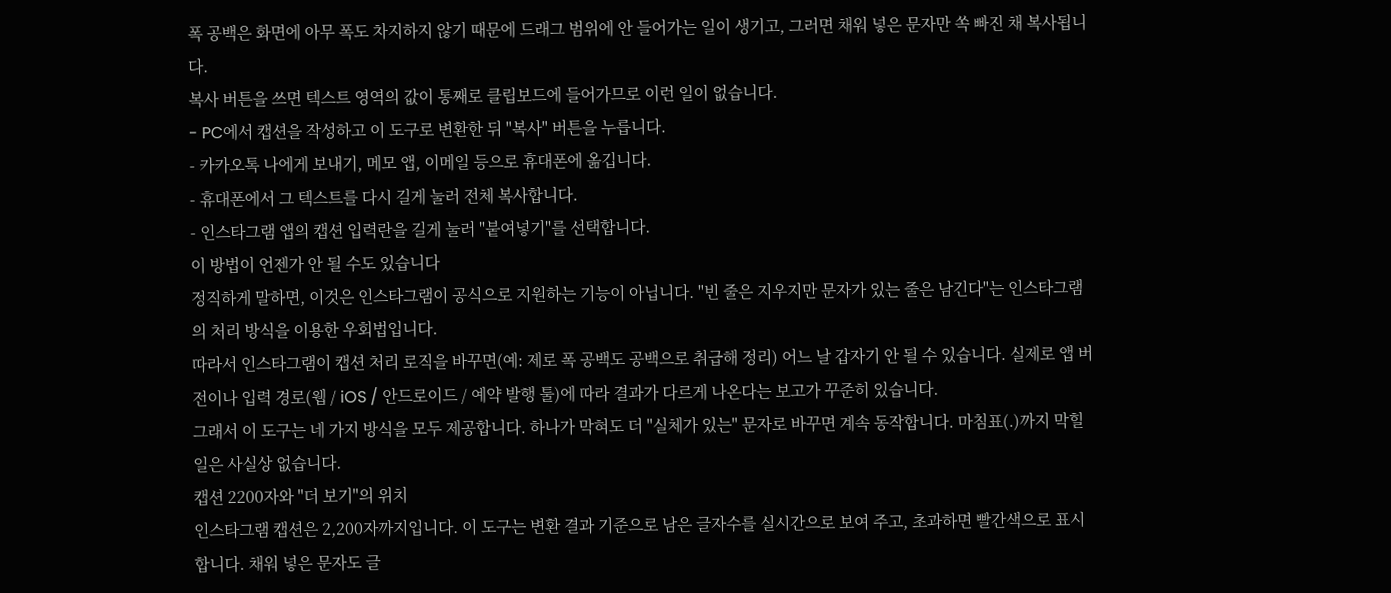폭 공백은 화면에 아무 폭도 차지하지 않기 때문에 드래그 범위에 안 들어가는 일이 생기고, 그러면 채워 넣은 문자만 쏙 빠진 채 복사됩니다.
복사 버튼을 쓰면 텍스트 영역의 값이 통째로 클립보드에 들어가므로 이런 일이 없습니다.
- PC에서 캡션을 작성하고 이 도구로 변환한 뒤 "복사" 버튼을 누릅니다.
- 카카오톡 나에게 보내기, 메모 앱, 이메일 등으로 휴대폰에 옮깁니다.
- 휴대폰에서 그 텍스트를 다시 길게 눌러 전체 복사합니다.
- 인스타그램 앱의 캡션 입력란을 길게 눌러 "붙여넣기"를 선택합니다.
이 방법이 언젠가 안 될 수도 있습니다
정직하게 말하면, 이것은 인스타그램이 공식으로 지원하는 기능이 아닙니다. "빈 줄은 지우지만 문자가 있는 줄은 남긴다"는 인스타그램의 처리 방식을 이용한 우회법입니다.
따라서 인스타그램이 캡션 처리 로직을 바꾸면(예: 제로 폭 공백도 공백으로 취급해 정리) 어느 날 갑자기 안 될 수 있습니다. 실제로 앱 버전이나 입력 경로(웹 / iOS / 안드로이드 / 예약 발행 툴)에 따라 결과가 다르게 나온다는 보고가 꾸준히 있습니다.
그래서 이 도구는 네 가지 방식을 모두 제공합니다. 하나가 막혀도 더 "실체가 있는" 문자로 바꾸면 계속 동작합니다. 마침표(.)까지 막힐 일은 사실상 없습니다.
캡션 2200자와 "더 보기"의 위치
인스타그램 캡션은 2,200자까지입니다. 이 도구는 변환 결과 기준으로 남은 글자수를 실시간으로 보여 주고, 초과하면 빨간색으로 표시합니다. 채워 넣은 문자도 글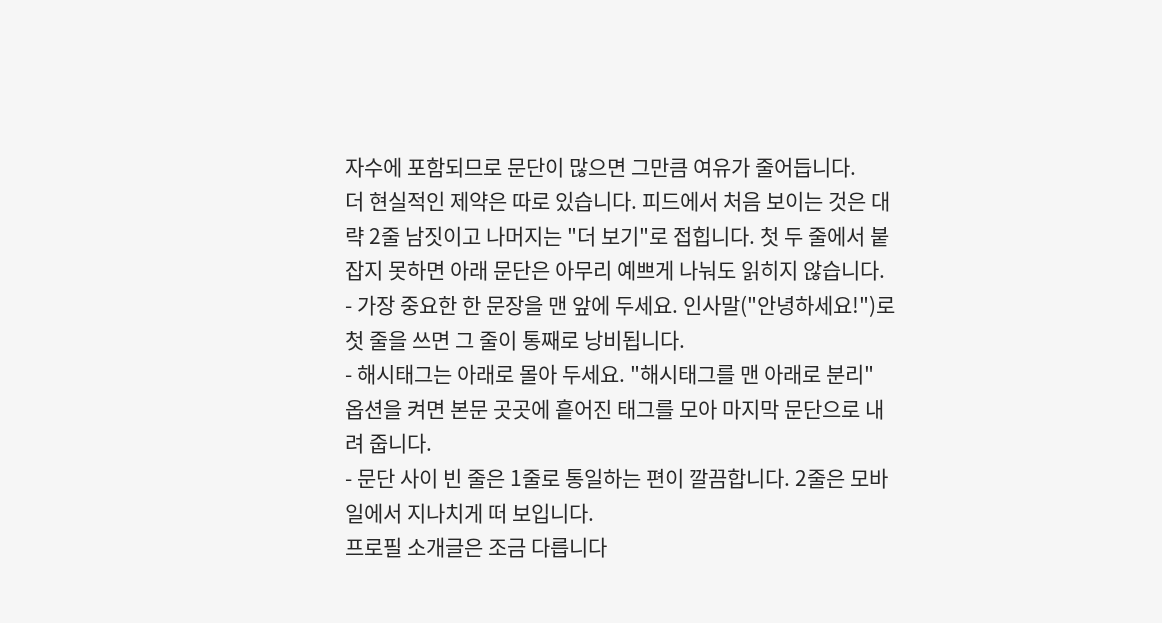자수에 포함되므로 문단이 많으면 그만큼 여유가 줄어듭니다.
더 현실적인 제약은 따로 있습니다. 피드에서 처음 보이는 것은 대략 2줄 남짓이고 나머지는 "더 보기"로 접힙니다. 첫 두 줄에서 붙잡지 못하면 아래 문단은 아무리 예쁘게 나눠도 읽히지 않습니다.
- 가장 중요한 한 문장을 맨 앞에 두세요. 인사말("안녕하세요!")로 첫 줄을 쓰면 그 줄이 통째로 낭비됩니다.
- 해시태그는 아래로 몰아 두세요. "해시태그를 맨 아래로 분리" 옵션을 켜면 본문 곳곳에 흩어진 태그를 모아 마지막 문단으로 내려 줍니다.
- 문단 사이 빈 줄은 1줄로 통일하는 편이 깔끔합니다. 2줄은 모바일에서 지나치게 떠 보입니다.
프로필 소개글은 조금 다릅니다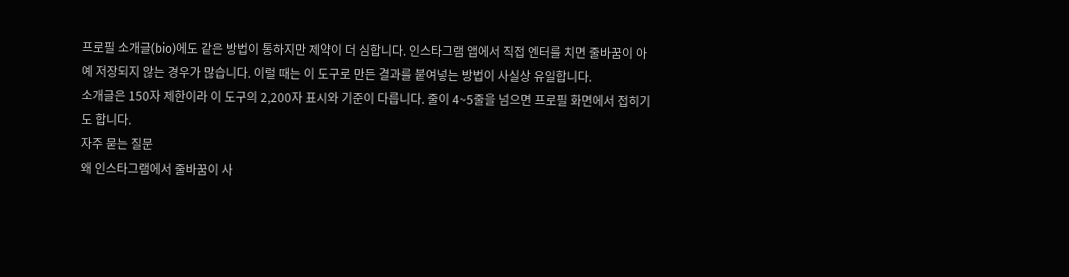프로필 소개글(bio)에도 같은 방법이 통하지만 제약이 더 심합니다. 인스타그램 앱에서 직접 엔터를 치면 줄바꿈이 아예 저장되지 않는 경우가 많습니다. 이럴 때는 이 도구로 만든 결과를 붙여넣는 방법이 사실상 유일합니다.
소개글은 150자 제한이라 이 도구의 2,200자 표시와 기준이 다릅니다. 줄이 4~5줄을 넘으면 프로필 화면에서 접히기도 합니다.
자주 묻는 질문
왜 인스타그램에서 줄바꿈이 사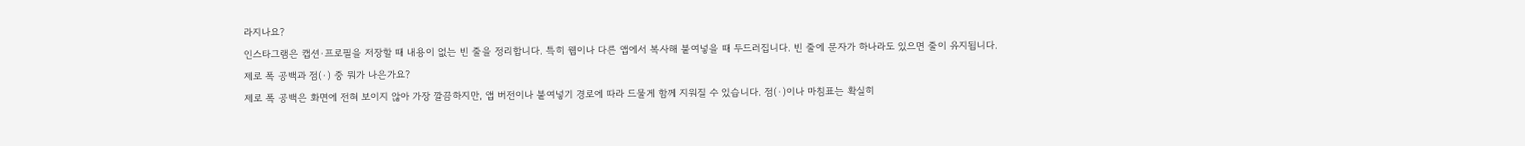라지나요?
인스타그램은 캡션·프로필을 저장할 때 내용이 없는 빈 줄을 정리합니다. 특히 웹이나 다른 앱에서 복사해 붙여넣을 때 두드러집니다. 빈 줄에 문자가 하나라도 있으면 줄이 유지됩니다.
제로 폭 공백과 점(·) 중 뭐가 나은가요?
제로 폭 공백은 화면에 전혀 보이지 않아 가장 깔끔하지만, 앱 버전이나 붙여넣기 경로에 따라 드물게 함께 지워질 수 있습니다. 점(·)이나 마침표는 확실히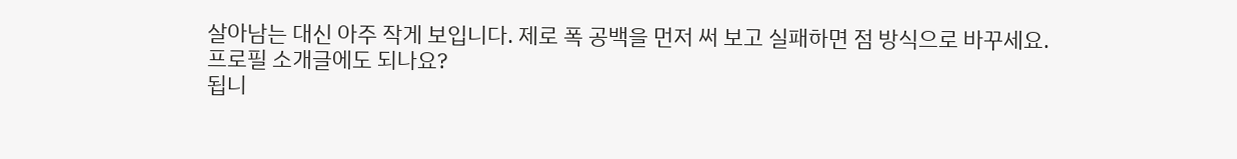살아남는 대신 아주 작게 보입니다. 제로 폭 공백을 먼저 써 보고 실패하면 점 방식으로 바꾸세요.
프로필 소개글에도 되나요?
됩니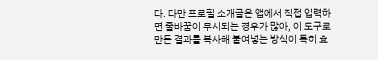다. 다만 프로필 소개글은 앱에서 직접 입력하면 줄바꿈이 무시되는 경우가 많아, 이 도구로 만든 결과를 복사해 붙여넣는 방식이 특히 효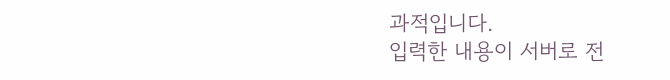과적입니다.
입력한 내용이 서버로 전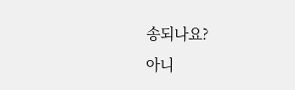송되나요?
아니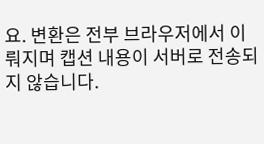요. 변환은 전부 브라우저에서 이뤄지며 캡션 내용이 서버로 전송되지 않습니다.